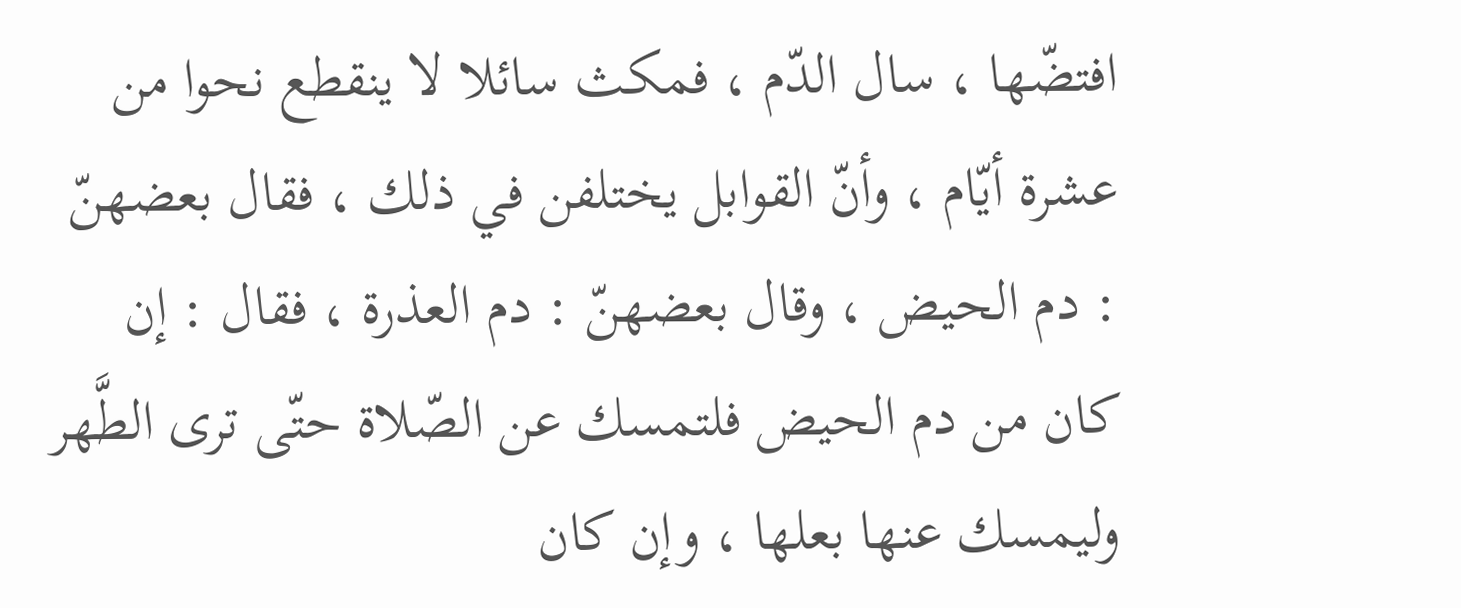افتضّها ، سال الدّم ، فمكث سائلا لا ينقطع نحوا من عشرة أيّام ، وأنّ القوابل يختلفن في ذلك ، فقال بعضهنّ : دم الحيض ، وقال بعضهنّ : دم العذرة ، فقال : إن كان من دم الحيض فلتمسك عن الصّلاة حتّى ترى الطَّهر وليمسك عنها بعلها ، وإن كان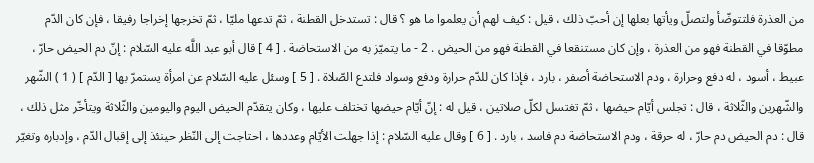من العذرة فلتتوضّأ ولتصلّ ويأتها بعلها إن أحبّ ذلك ، قيل : كيف لهم أن يعلموا ما هو ؟ قال : تستدخل القطنة ، ثمّ تدعها مليّا ، ثمّ تخرجها إخراجا رفيقا ، فإن كان الدّم مطوّقا في القطنة فهو من العذرة ، وإن كان مستنقعا في القطنة فهو من الحيض . 2 - ما يتميّز به من الاستحاضة . [ 4 ] قال أبو عبد اللَّه عليه السّلام : إنّ دم الحيض حارّ ، عبيط ، أسود ، له دفع وحرارة ، ودم الاستحاضة أصفر ، بارد ، فإذا كان للدّم حرارة ودفع وسواد فلتدع الصّلاة . [ 5 ] وسئل عليه السّلام عن امرأة يستمرّ بها [ الدّم ] ( 1 ) الشّهر والشّهرين والثّلاثة ، قال : تجلس أيّام حيضها ، ثمّ تغتسل لكلّ صلاتين ، قيل له : إنّ أيّام حيضها تختلف عليها ، وكان يتقدّم الحيض اليوم واليومين والثّلاثة ويتأخّر مثل ذلك ، قال : دم الحيض دم حارّ ، له حرقة ، ودم الاستحاضة دم فاسد ، بارد . [ 6 ] وقال عليه السّلام : إذا جهلت الأيّام وعددها ، احتاجت إلى النّظر حينئذ إلى إقبال الدّم ، وإدباره وتغيّر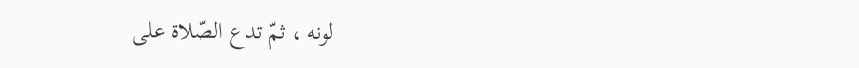لونه ، ثمّ تدع الصّلاة على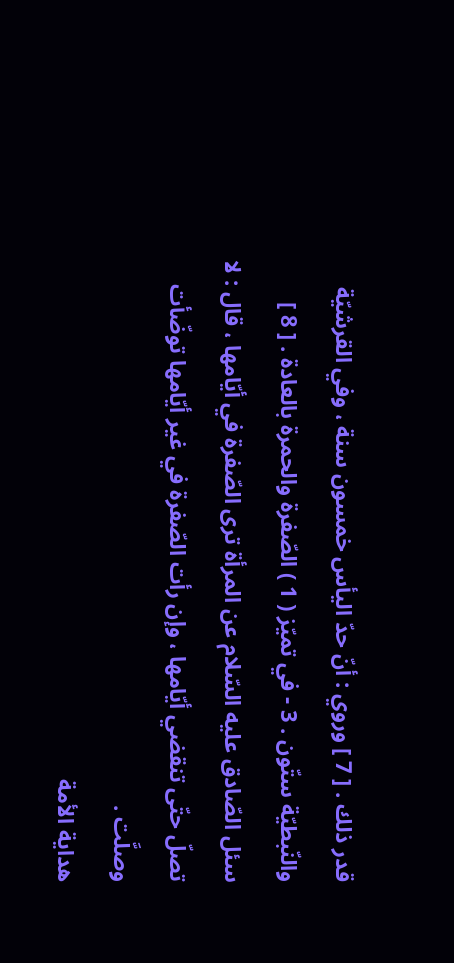قدر ذلك . [ 7 ] وروي : أنّ حدّ اليأس خمسون سنة ، وفي القرشيّة والنّبطيّة ستّون . 3 - في تميّز ( 1 ) الصّفرة والحمرة بالعادة . [ 8 ] سئل الصّادق عليه السّلام عن المرأة ترى الصّفرة في أيّامها ، قال : لا تصلّ حتّى تنقضي أيّامها ، وإن رأت الصّفرة في غير أيّامها توضّأت وصلَّت .
هداية الأمة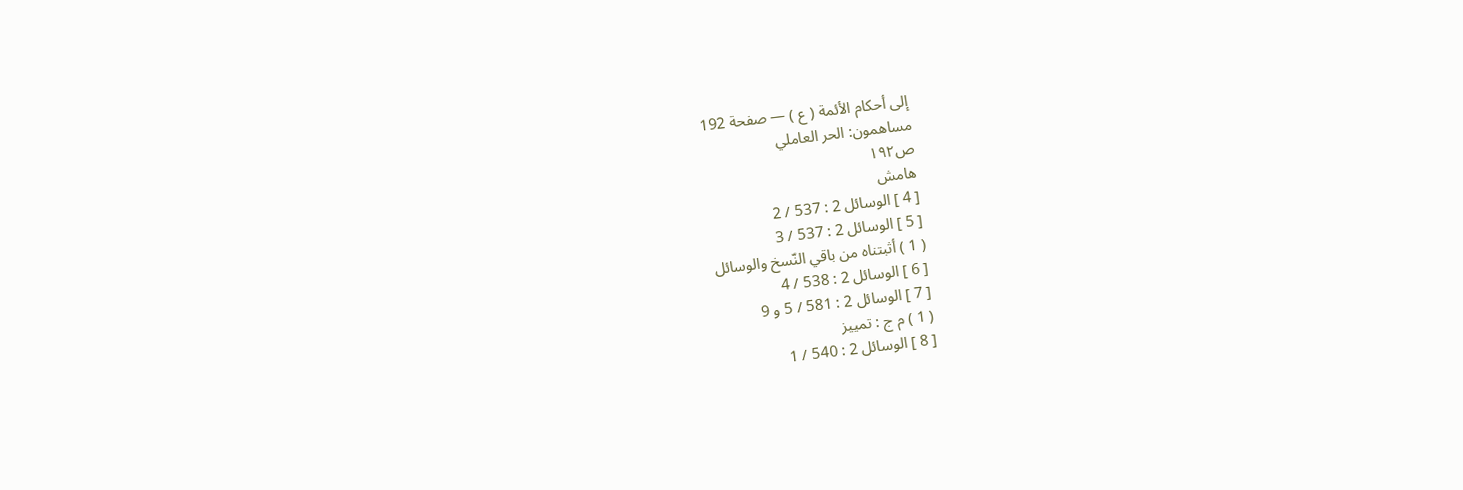إلى أحكام الأئمة ( ع ) — صفحة 192
مساهمون: الحر العاملي
ص١٩٢
هامش
[ 4 ] الوسائل 2 : 537 / 2
[ 5 ] الوسائل 2 : 537 / 3
( 1 ) أثبتناه من باقي النّسخ والوسائل
[ 6 ] الوسائل 2 : 538 / 4
[ 7 ] الوسائل 2 : 581 / 5 و 9
( 1 ) م ج : تمييز
[ 8 ] الوسائل 2 : 540 / 1